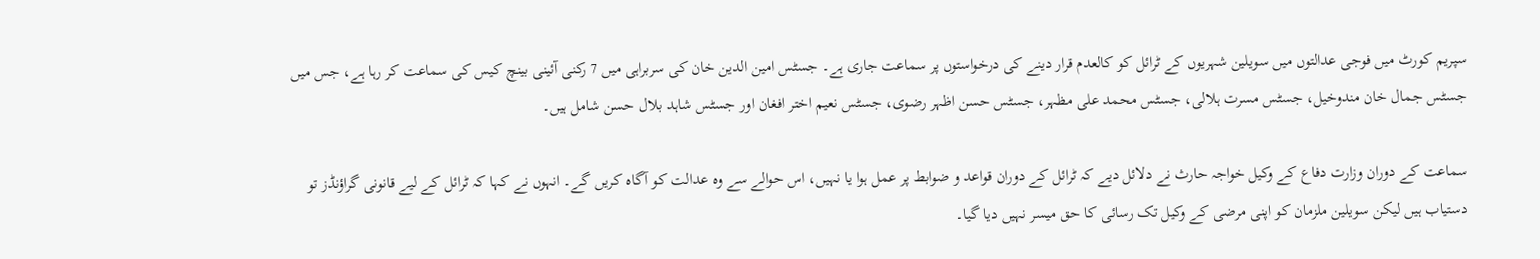سپریم کورٹ میں فوجی عدالتوں میں سویلین شہریوں کے ٹرائل کو کالعدم قرار دینے کی درخواستوں پر سماعت جاری ہے۔ جسٹس امین الدین خان کی سربراہی میں 7 رکنی آئینی بینچ کیس کی سماعت کر رہا ہے، جس میں جسٹس جمال خان مندوخیل، جسٹس مسرت ہلالی، جسٹس محمد علی مظہر، جسٹس حسن اظہر رضوی، جسٹس نعیم اختر افغان اور جسٹس شاہد بلال حسن شامل ہیں۔

سماعت کے دوران وزارت دفاع کے وکیل خواجہ حارث نے دلائل دیے کہ ٹرائل کے دوران قواعد و ضوابط پر عمل ہوا یا نہیں، اس حوالے سے وہ عدالت کو آگاہ کریں گے۔ انہوں نے کہا کہ ٹرائل کے لیے قانونی گراؤنڈز تو دستیاب ہیں لیکن سویلین ملزمان کو اپنی مرضی کے وکیل تک رسائی کا حق میسر نہیں دیا گیا۔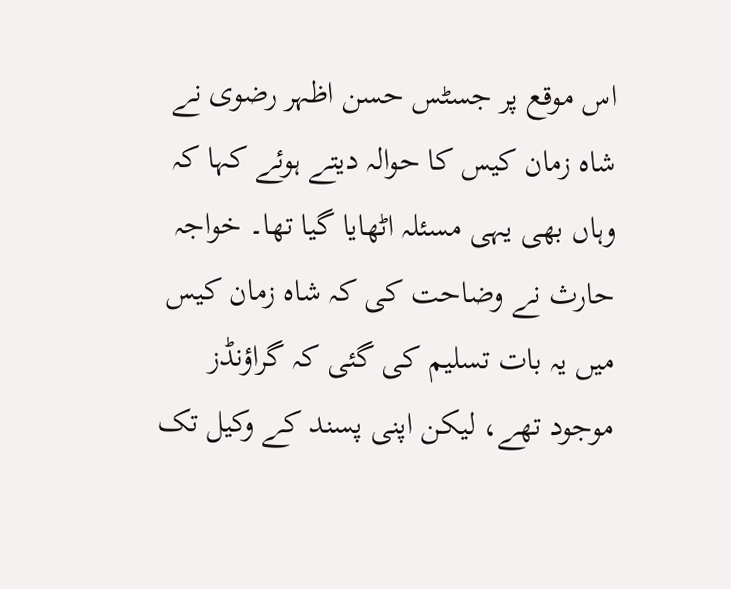اس موقع پر جسٹس حسن اظہر رضوی نے شاہ زمان کیس کا حوالہ دیتے ہوئے کہا کہ وہاں بھی یہی مسئلہ اٹھایا گیا تھا۔ خواجہ حارث نے وضاحت کی کہ شاہ زمان کیس میں یہ بات تسلیم کی گئی کہ گراؤنڈز موجود تھے، لیکن اپنی پسند کے وکیل تک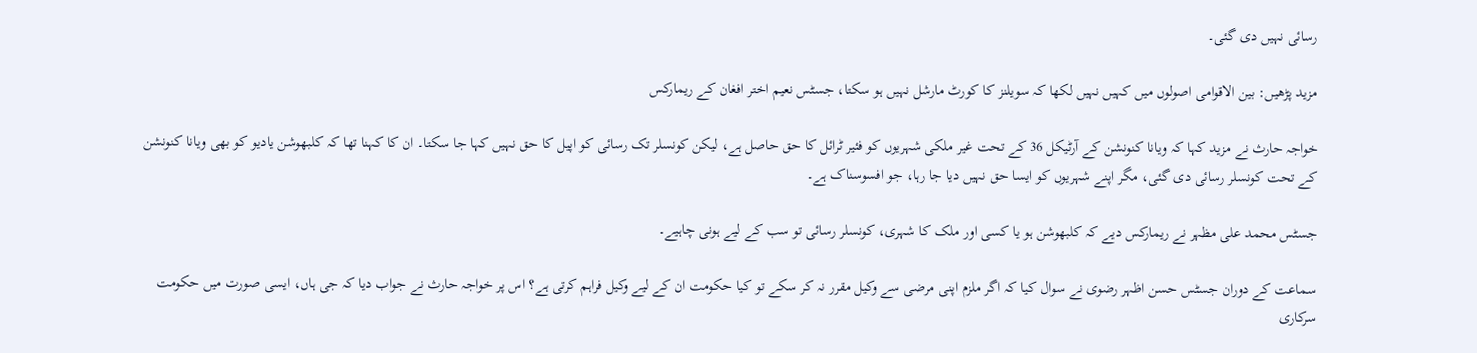رسائی نہیں دی گئی۔

مزید پڑھیں: بین الاقوامی اصولوں میں کہیں نہیں لکھا کہ سویلنز کا کورٹ مارشل نہیں ہو سکتا، جسٹس نعیم اختر افغان کے ریمارکس

خواجہ حارث نے مزید کہا کہ ویانا کنونشن کے آرٹیکل 36 کے تحت غیر ملکی شہریوں کو فئیر ٹرائل کا حق حاصل ہے، لیکن کونسلر تک رسائی کو اپیل کا حق نہیں کہا جا سکتا۔ ان کا کہنا تھا کہ کلبھوشن یادیو کو بھی ویانا کنونشن کے تحت کونسلر رسائی دی گئی، مگر اپنے شہریوں کو ایسا حق نہیں دیا جا رہا، جو افسوسناک ہے۔

جسٹس محمد علی مظہر نے ریمارکس دیے کہ کلبھوشن ہو یا کسی اور ملک کا شہری، کونسلر رسائی تو سب کے لیے ہونی چاہیے۔

سماعت کے دوران جسٹس حسن اظہر رضوی نے سوال کیا کہ اگر ملزم اپنی مرضی سے وکیل مقرر نہ کر سکے تو کیا حکومت ان کے لیے وکیل فراہم کرتی ہے؟ اس پر خواجہ حارث نے جواب دیا کہ جی ہاں، ایسی صورت میں حکومت سرکاری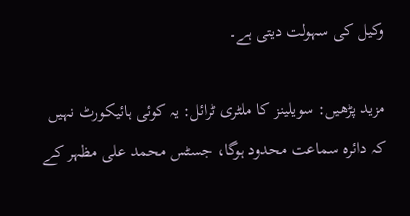وکیل کی سہولت دیتی ہے۔

مزید پڑھیں: سویلینز کا ملٹری ٹرائل: یہ کوئی ہائیکورٹ نہیں کہ دائرہ سماعت محدود ہوگا، جسٹس محمد علی مظہر کے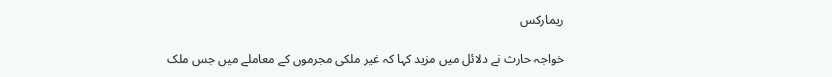ریمارکس

خواجہ حارث نے دلائل میں مزید کہا کہ غیر ملکی مجرموں کے معاملے میں جس ملک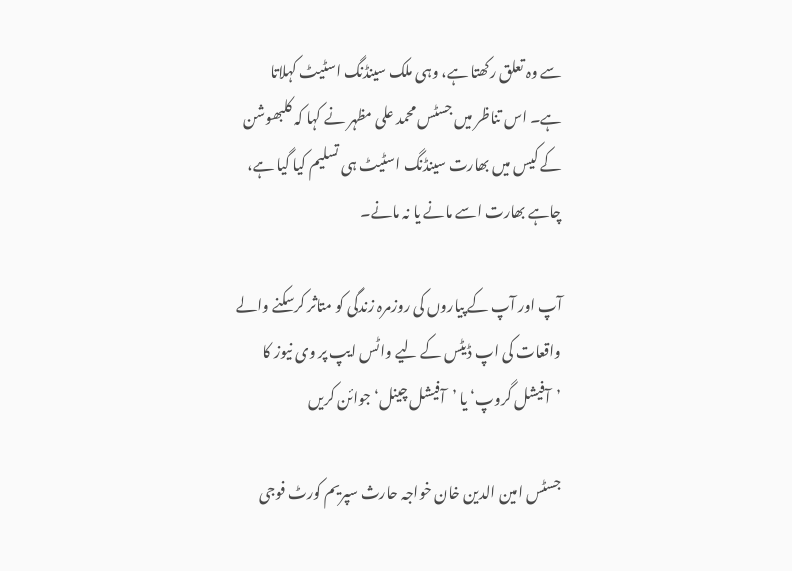سے وہ تعلق رکھتا ہے، وہی ملک سینڈنگ اسٹیٹ کہلاتا ہے۔ اس تناظر میں جسٹس محمد علی مظہر نے کہا کہ کلبھوشن کے کیس میں بھارت سینڈنگ اسٹیٹ ہی تسلیم کیا گیا ہے، چاہے بھارت اسے مانے یا نہ مانے۔

آپ اور آپ کے پیاروں کی روزمرہ زندگی کو متاثر کرسکنے والے واقعات کی اپ ڈیٹس کے لیے واٹس ایپ پر وی نیوز کا ’آفیشل گروپ‘ یا ’آفیشل چینل‘ جوائن کریں

جسٹس امین الدین خان خواجہ حارث سپریم کورٹ فوجی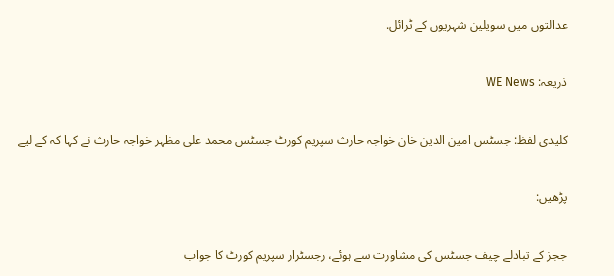عدالتوں میں سویلین شہریوں کے ٹرائل.

ذریعہ: WE News

کلیدی لفظ: جسٹس امین الدین خان خواجہ حارث سپریم کورٹ جسٹس محمد علی مظہر خواجہ حارث نے کہا کہ کے لیے

پڑھیں:

ججز کے تبادلے چیف جسٹس کی مشاورت سے ہوئے، رجسٹرار سپریم کورٹ کا جواب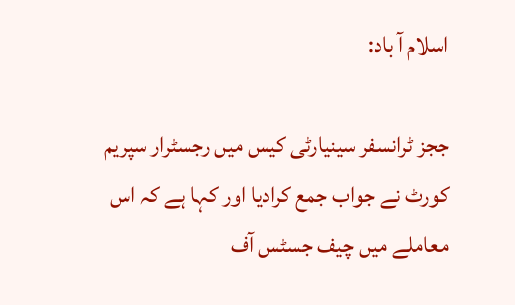اسلام آ باد:

ججز ٹرانسفر سینیارٹی کیس میں رجسٹرار سپریم کورٹ نے جواب جمع کرادیا اور کہا ہے کہ اس معاملے میں چیف جسٹس آف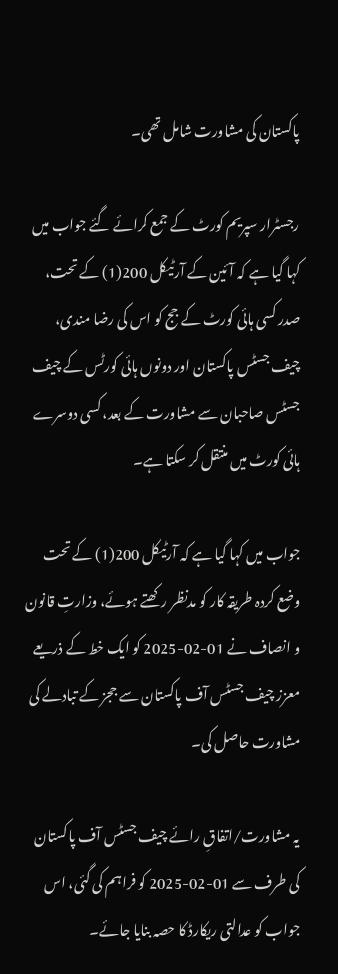پاکستان کی مشاورت شامل تھی۔

رجسٹرار سپریم کورٹ کے جمع کرائے گئے جواب میں کہا گیا ہے کہ آئین کے آرٹیکل 200(1) کے تحت، صدر کسی ہائی کورٹ کے جج کو اس کی رضا مندی، چیف جسٹس پاکستان اور دونوں ہائی کورٹس کے چیف جسٹس صاحبان سے مشاورت کے بعد، کسی دوسرے ہائی کورٹ میں منتقل کر سکتا ہے۔

جواب میں کہا گیا ہے کہ آرٹیکل 200(1) کے تحت وضع کردہ طریقہ کار کو مدنظر رکھتے ہوئے، وزارتِ قانون و انصاف نے 01-02-2025 کو ایک خط کے ذریعے معزز چیف جسٹس آف پاکستان سے ججز کے تبادلے کی مشاورت حاصل کی۔

یہ مشاورت/اتفاقِ رائے چیف جسٹس آف پاکستان کی طرف سے 01-02-2025 کو فراہم کی گئی، اس جواب کو عدالتی ریکارڈ کا حصہ بنایا جائے۔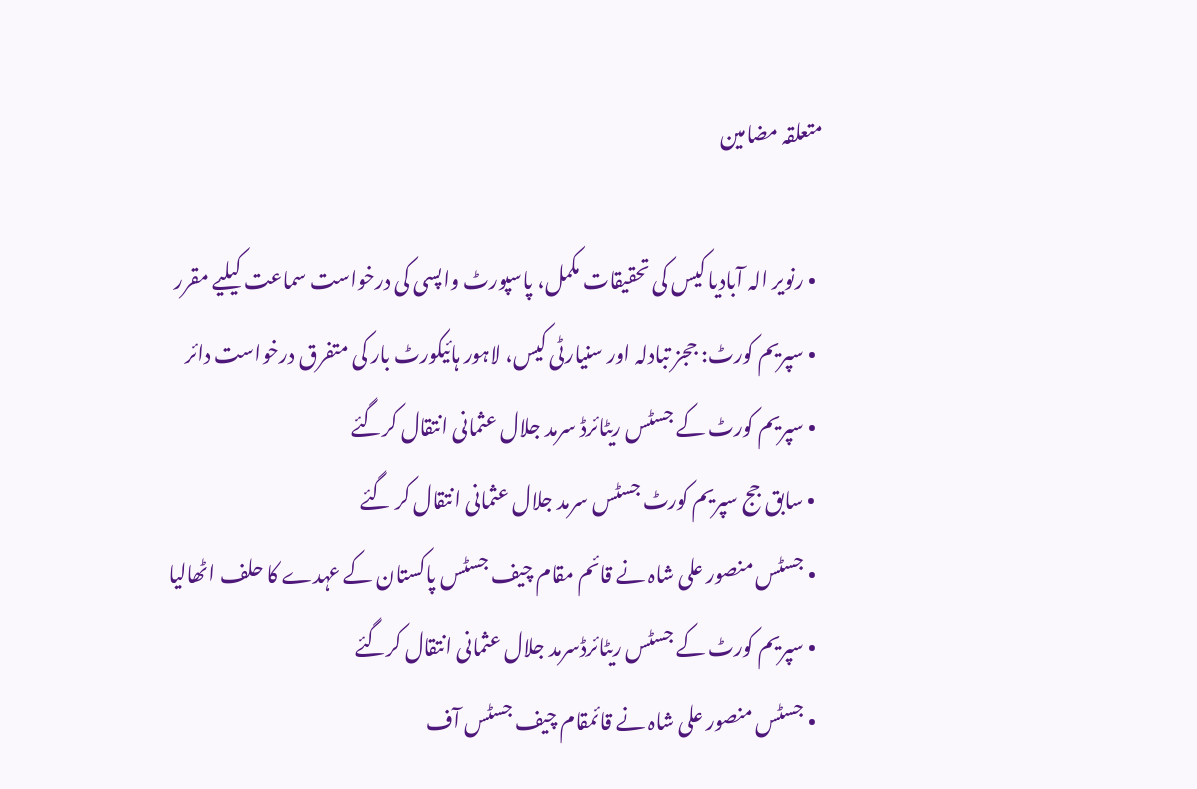متعلقہ مضامین

  • رنویر الہ آبادیا کیس کی تحقیقات مکمل، پاسپورٹ واپسی کی درخواست سماعت کیلیے مقرر
  • سپریم کورٹ: ججز تبادلہ اور سنیارٹی کیس، لاہور ہائیکورٹ بار کی متفرق درخواست دائر
  • سپریم کورٹ کے جسٹس ریٹائرڈ سرمد جلال عثمانی انتقال کرگئے
  • سابق جج سپریم کورٹ جسٹس سرمد جلال عثمانی انتقال کر گئے
  • جسٹس منصور علی شاہ نے قائم مقام چیف جسٹس پاکستان کے عہدے کا حلف اٹھالیا
  • سپریم کورٹ کے جسٹس ریٹائرڈسرمد جلال عثمانی انتقال کرگئے
  • جسٹس منصور علی شاہ نے قائمقام چیف جسٹس آف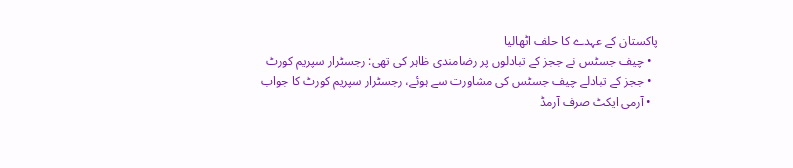پاکستان کے عہدے کا حلف اٹھالیا
  • چیف جسٹس نے ججز کے تبادلوں پر رضامندی ظاہر کی تھی: رجسٹرار سپریم کورٹ
  • ججز کے تبادلے چیف جسٹس کی مشاورت سے ہوئے، رجسٹرار سپریم کورٹ کا جواب
  • آرمی ایکٹ صرف آرمڈ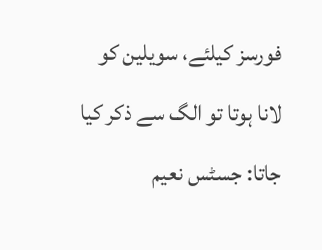فورسز کیلئے، سویلین کو لانا ہوتا تو الگ سے ذکر کیا جاتا: جسٹس نعیم